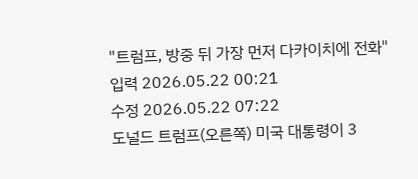"트럼프, 방중 뒤 가장 먼저 다카이치에 전화"
입력 2026.05.22 00:21
수정 2026.05.22 07:22
도널드 트럼프(오른쪽) 미국 대통령이 3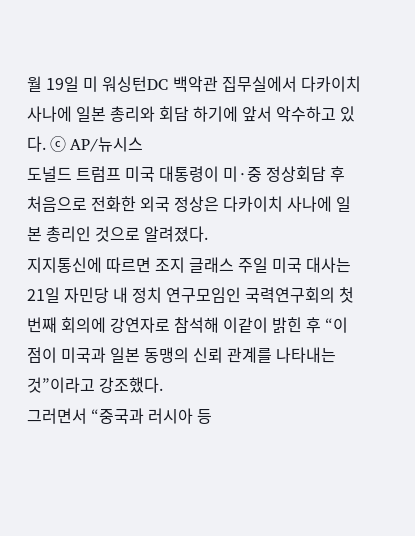월 19일 미 워싱턴DC 백악관 집무실에서 다카이치 사나에 일본 총리와 회담 하기에 앞서 악수하고 있다. ⓒ AP/뉴시스
도널드 트럼프 미국 대통령이 미·중 정상회담 후 처음으로 전화한 외국 정상은 다카이치 사나에 일본 총리인 것으로 알려졌다.
지지통신에 따르면 조지 글래스 주일 미국 대사는 21일 자민당 내 정치 연구모임인 국력연구회의 첫 번째 회의에 강연자로 참석해 이같이 밝힌 후 “이 점이 미국과 일본 동맹의 신뢰 관계를 나타내는 것”이라고 강조했다.
그러면서 “중국과 러시아 등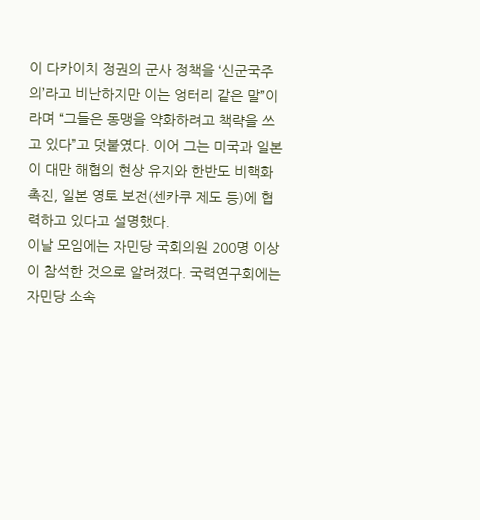이 다카이치 정권의 군사 정책을 ‘신군국주의’라고 비난하지만 이는 엉터리 같은 말”이라며 “그들은 동맹을 약화하려고 책략을 쓰고 있다”고 덧붙였다. 이어 그는 미국과 일본이 대만 해협의 현상 유지와 한반도 비핵화 촉진, 일본 영토 보전(센카쿠 제도 등)에 협력하고 있다고 설명했다.
이날 모임에는 자민당 국회의원 200명 이상이 참석한 것으로 알려졌다. 국력연구회에는 자민당 소속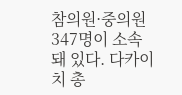참의원·중의원 347명이 소속돼 있다. 다카이치 총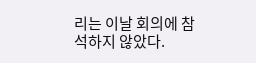리는 이날 회의에 참석하지 않았다.